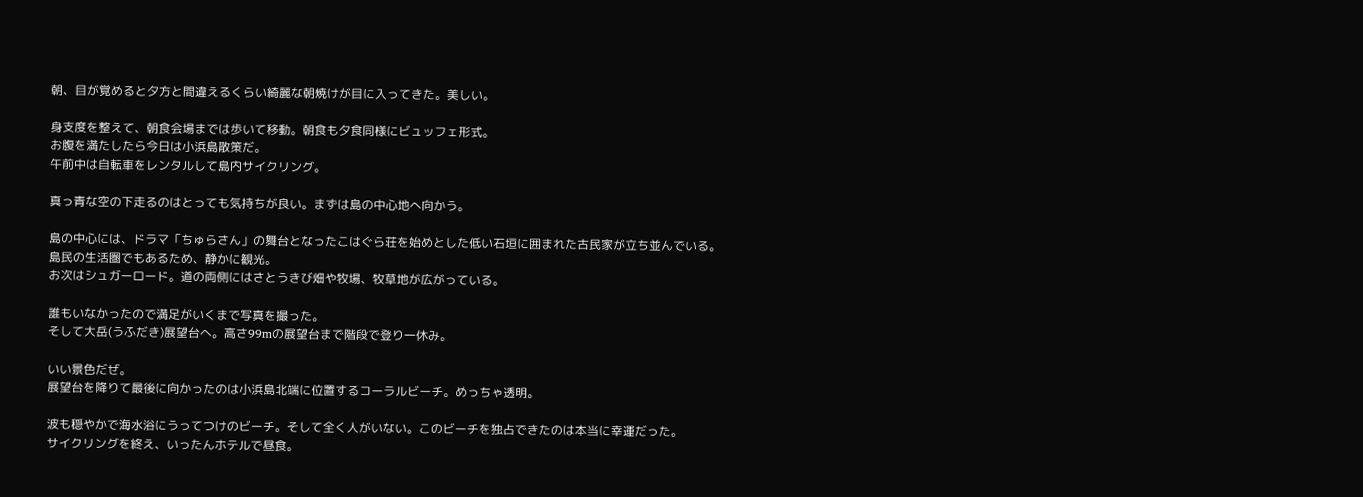朝、目が覚めると夕方と間違えるくらい綺麗な朝焼けが目に入ってきた。美しい。

身支度を整えて、朝食会場までは歩いて移動。朝食も夕食同様にビュッフェ形式。
お腹を満たしたら今日は小浜島散策だ。
午前中は自転車をレンタルして島内サイクリング。

真っ青な空の下走るのはとっても気持ちが良い。まずは島の中心地へ向かう。

島の中心には、ドラマ「ちゅらさん」の舞台となったこはぐら荘を始めとした低い石垣に囲まれた古民家が立ち並んでいる。
島民の生活圏でもあるため、静かに観光。
お次はシュガーロード。道の両側にはさとうきび畑や牧場、牧草地が広がっている。

誰もいなかったので満足がいくまで写真を撮った。
そして大岳(うふだき)展望台へ。高さ99mの展望台まで階段で登り一休み。

いい景色だぜ。
展望台を降りて最後に向かったのは小浜島北端に位置するコーラルビーチ。めっちゃ透明。

波も穏やかで海水浴にうってつけのビーチ。そして全く人がいない。このビーチを独占できたのは本当に幸運だった。
サイクリングを終え、いったんホテルで昼食。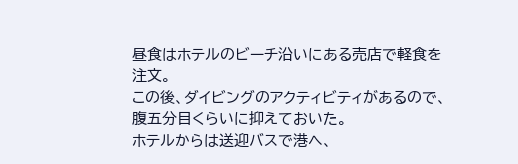昼食はホテルのビーチ沿いにある売店で軽食を注文。
この後、ダイビングのアクティビティがあるので、腹五分目くらいに抑えておいた。
ホテルからは送迎バスで港へ、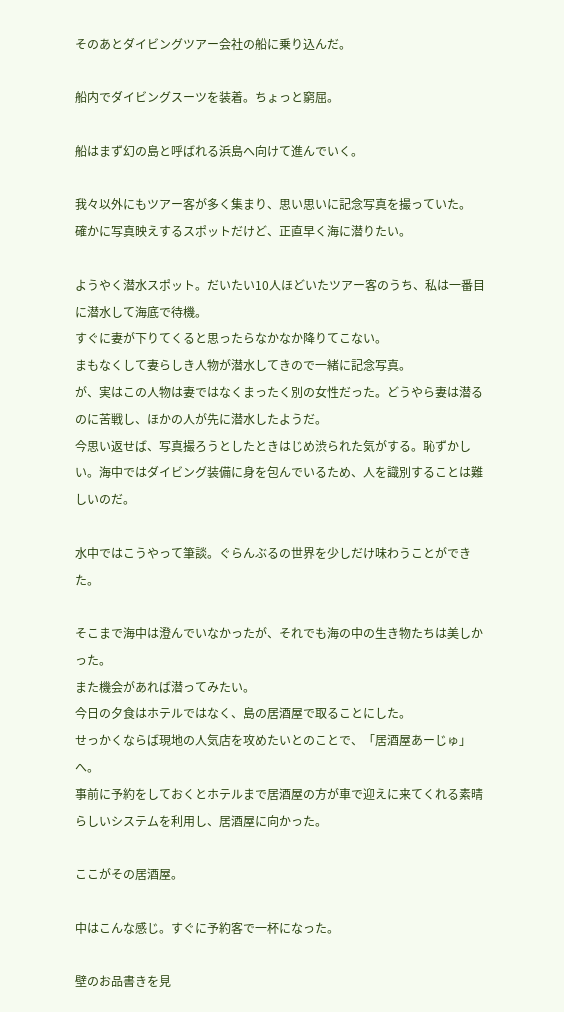そのあとダイビングツアー会社の船に乗り込んだ。

船内でダイビングスーツを装着。ちょっと窮屈。

船はまず幻の島と呼ばれる浜島へ向けて進んでいく。

我々以外にもツアー客が多く集まり、思い思いに記念写真を撮っていた。
確かに写真映えするスポットだけど、正直早く海に潜りたい。

ようやく潜水スポット。だいたい10人ほどいたツアー客のうち、私は一番目に潜水して海底で待機。
すぐに妻が下りてくると思ったらなかなか降りてこない。
まもなくして妻らしき人物が潜水してきので一緒に記念写真。
が、実はこの人物は妻ではなくまったく別の女性だった。どうやら妻は潜るのに苦戦し、ほかの人が先に潜水したようだ。
今思い返せば、写真撮ろうとしたときはじめ渋られた気がする。恥ずかしい。海中ではダイビング装備に身を包んでいるため、人を識別することは難しいのだ。

水中ではこうやって筆談。ぐらんぶるの世界を少しだけ味わうことができた。

そこまで海中は澄んでいなかったが、それでも海の中の生き物たちは美しかった。
また機会があれば潜ってみたい。
今日の夕食はホテルではなく、島の居酒屋で取ることにした。
せっかくならば現地の人気店を攻めたいとのことで、「居酒屋あーじゅ」へ。
事前に予約をしておくとホテルまで居酒屋の方が車で迎えに来てくれる素晴らしいシステムを利用し、居酒屋に向かった。

ここがその居酒屋。

中はこんな感じ。すぐに予約客で一杯になった。

壁のお品書きを見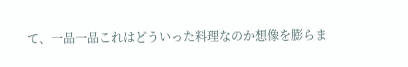て、一品一品これはどういった料理なのか想像を膨らま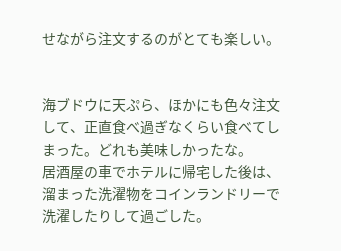せながら注文するのがとても楽しい。


海ブドウに天ぷら、ほかにも色々注文して、正直食べ過ぎなくらい食べてしまった。どれも美味しかったな。
居酒屋の車でホテルに帰宅した後は、溜まった洗濯物をコインランドリーで洗濯したりして過ごした。